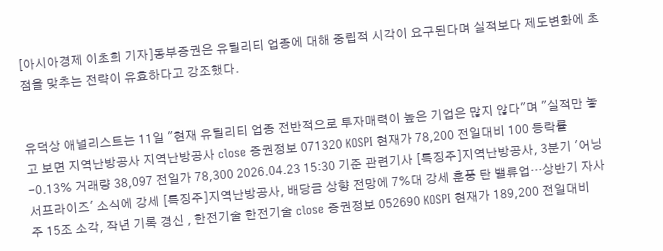[아시아경제 이초희 기자]동부증권은 유틸리티 업종에 대해 중립적 시각이 요구된다며 실적보다 제도변화에 초점을 맞추는 전략이 유효하다고 강조했다.


유덕상 애널리스트는 11일 "현재 유틸리티 업종 전반적으로 투자매력이 높은 기업은 많지 않다"며 "실적만 놓고 보면 지역난방공사 지역난방공사 close 증권정보 071320 KOSPI 현재가 78,200 전일대비 100 등락률 -0.13% 거래량 38,097 전일가 78,300 2026.04.23 15:30 기준 관련기사 [특징주]지역난방공사, 3분기 '어닝서프라이즈' 소식에 강세 [특징주]지역난방공사, 배당금 상향 전망에 7%대 강세 훈풍 탄 밸류업…상반기 자사주 15조 소각, 작년 기록 경신 , 한전기술 한전기술 close 증권정보 052690 KOSPI 현재가 189,200 전일대비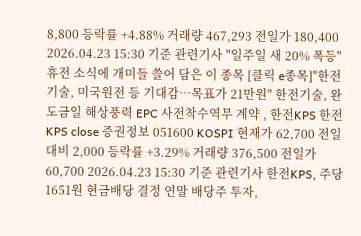8,800 등락률 +4.88% 거래량 467,293 전일가 180,400 2026.04.23 15:30 기준 관련기사 "일주일 새 20% 폭등" 휴전 소식에 개미들 쓸어 담은 이 종목 [클릭 e종목]"한전기술, 미국원전 등 기대감…목표가 21만원" 한전기술, 완도금일 해상풍력 EPC 사전착수역무 계약 , 한전KPS 한전KPS close 증권정보 051600 KOSPI 현재가 62,700 전일대비 2,000 등락률 +3.29% 거래량 376,500 전일가 60,700 2026.04.23 15:30 기준 관련기사 한전KPS, 주당 1651원 현금배당 결정 연말 배당주 투자,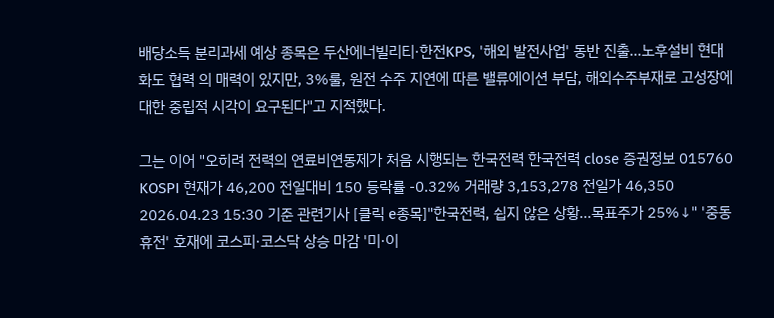배당소득 분리과세 예상 종목은 두산에너빌리티·한전KPS, '해외 발전사업' 동반 진출…노후설비 현대화도 협력 의 매력이 있지만, 3%룰, 원전 수주 지연에 따른 밸류에이션 부담, 해외수주부재로 고성장에 대한 중립적 시각이 요구된다"고 지적했다.

그는 이어 "오히려 전력의 연료비연동제가 처음 시행되는 한국전력 한국전력 close 증권정보 015760 KOSPI 현재가 46,200 전일대비 150 등락률 -0.32% 거래량 3,153,278 전일가 46,350 2026.04.23 15:30 기준 관련기사 [클릭 e종목]"한국전력, 쉽지 않은 상황...목표주가 25%↓" '중동 휴전' 호재에 코스피·코스닥 상승 마감 '미·이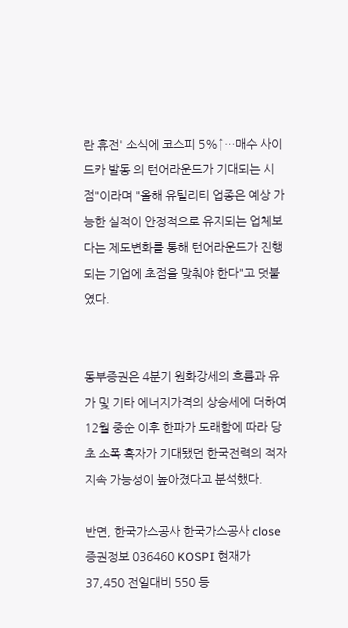란 휴전' 소식에 코스피 5%↑…매수 사이드카 발동 의 턴어라운드가 기대되는 시점"이라며 "올해 유틸리티 업종은 예상 가능한 실적이 안정적으로 유지되는 업체보다는 제도변화를 통해 턴어라운드가 진행되는 기업에 초점을 맞춰야 한다"고 덧붙였다.


동부증권은 4분기 원화강세의 흐름과 유가 및 기타 에너지가격의 상승세에 더하여 12월 중순 이후 한파가 도래함에 따라 당초 소폭 흑자가 기대됐던 한국전력의 적자 지속 가능성이 높아졌다고 분석했다.

반면, 한국가스공사 한국가스공사 close 증권정보 036460 KOSPI 현재가 37,450 전일대비 550 등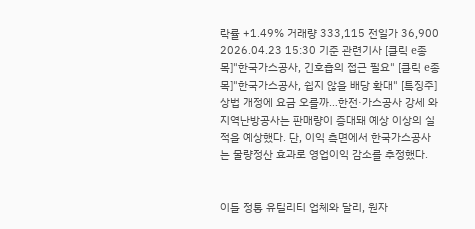락률 +1.49% 거래량 333,115 전일가 36,900 2026.04.23 15:30 기준 관련기사 [클릭 e종목]"한국가스공사, 긴호흡의 접근 필요" [클릭 e종목]"한국가스공사, 쉽지 않을 배당 확대" [특징주]상법 개정에 요금 오를까…한전·가스공사 강세 와 지역난방공사는 판매량이 증대돼 예상 이상의 실적을 예상했다. 단, 이익 측면에서 한국가스공사는 물량정산 효과로 영업이익 감소를 추정했다.


이들 정통 유틸리티 업체와 달리, 원자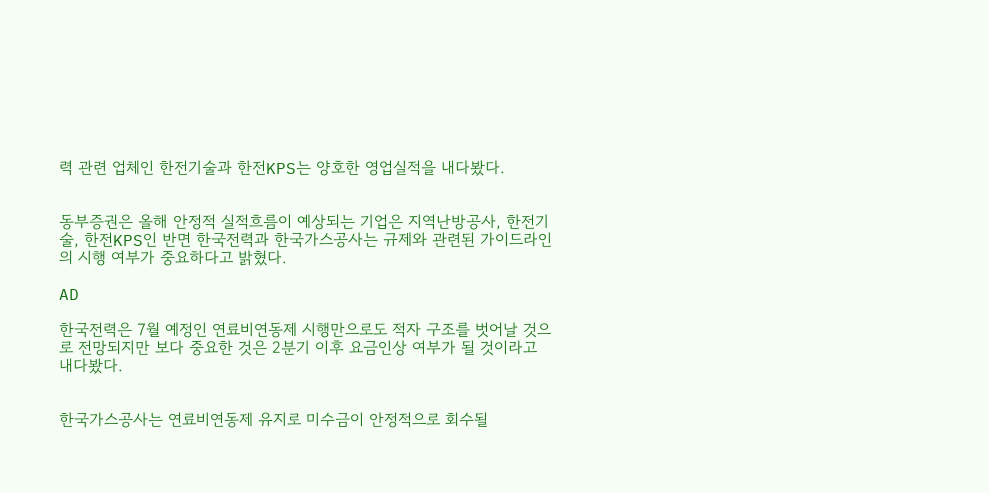력 관련 업체인 한전기술과 한전KPS는 양호한 영업실적을 내다봤다.


동부증권은 올해 안정적 실적흐름이 예상되는 기업은 지역난방공사, 한전기술, 한전KPS인 반면 한국전력과 한국가스공사는 규제와 관련된 가이드라인의 시행 여부가 중요하다고 밝혔다.

AD

한국전력은 7월 예정인 연료비연동제 시행만으로도 적자 구조를 벗어날 것으로 전망되지만 보다 중요한 것은 2분기 이후 요금인상 여부가 될 것이라고 내다봤다.


한국가스공사는 연료비연동제 유지로 미수금이 안정적으로 회수될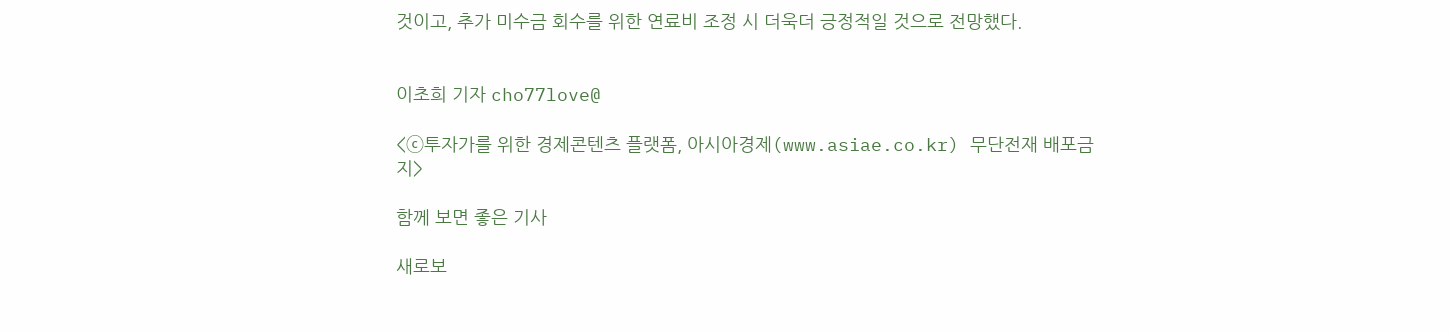것이고, 추가 미수금 회수를 위한 연료비 조정 시 더욱더 긍정적일 것으로 전망했다.


이초희 기자 cho77love@

<ⓒ투자가를 위한 경제콘텐츠 플랫폼, 아시아경제(www.asiae.co.kr) 무단전재 배포금지>

함께 보면 좋은 기사

새로보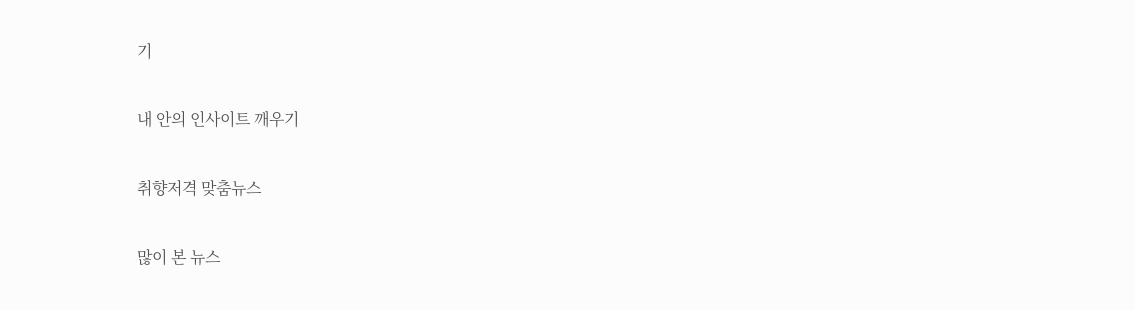기

내 안의 인사이트 깨우기

취향저격 맞춤뉴스

많이 본 뉴스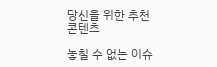당신을 위한 추천 콘텐츠

놓칠 수 없는 이슈